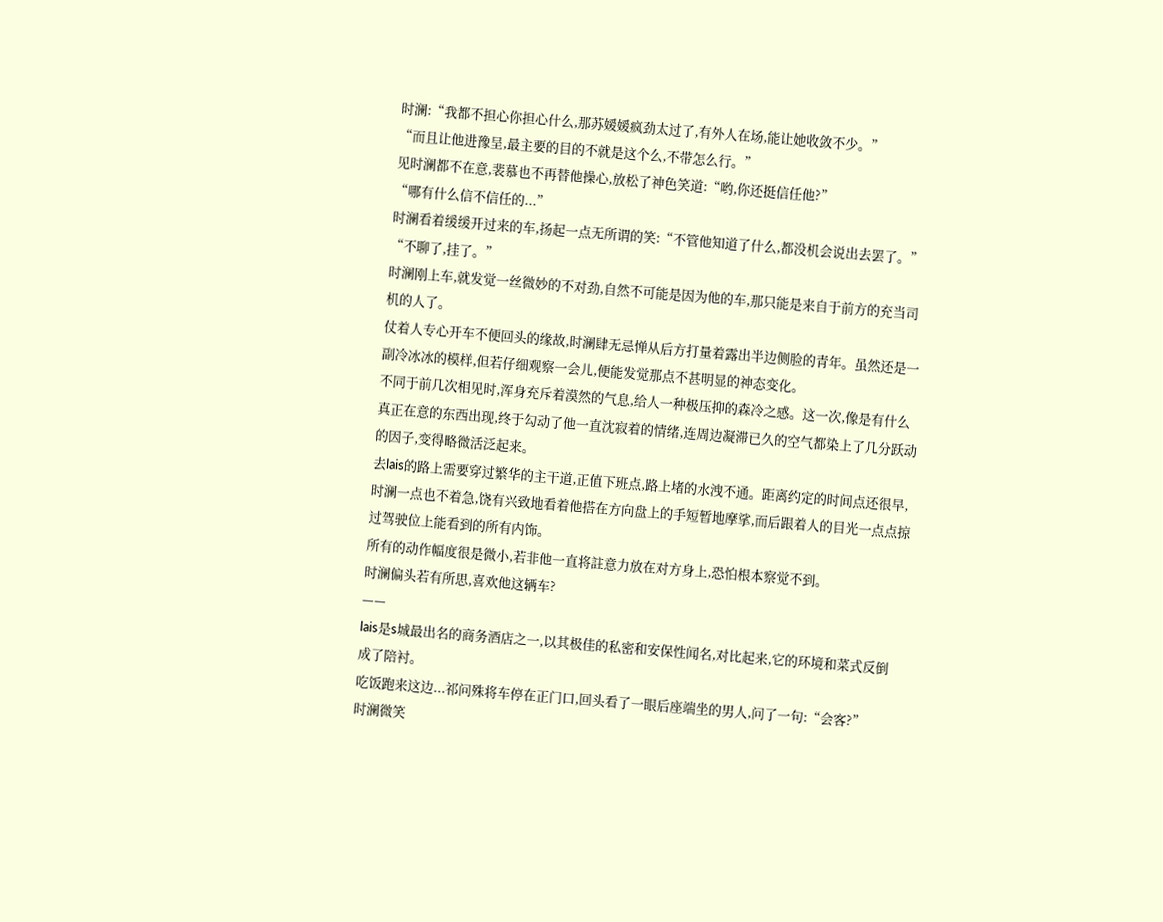时澜:“我都不担心你担心什么,那苏媛媛疯劲太过了,有外人在场,能让她收敛不少。”
“而且让他进豫呈,最主要的目的不就是这个么,不带怎么行。”
见时澜都不在意,裴慕也不再替他操心,放松了神色笑道:“哟,你还挺信任他?”
“哪有什么信不信任的...”
时澜看着缓缓开过来的车,扬起一点无所谓的笑:“不管他知道了什么,都没机会说出去罢了。”
“不聊了,挂了。”
时澜刚上车,就发觉一丝微妙的不对劲,自然不可能是因为他的车,那只能是来自于前方的充当司机的人了。
仗着人专心开车不便回头的缘故,时澜肆无忌惮从后方打量着露出半边侧脸的青年。虽然还是一副冷冰冰的模样,但若仔细观察一会儿,便能发觉那点不甚明显的神态变化。
不同于前几次相见时,浑身充斥着漠然的气息,给人一种极压抑的森冷之感。这一次,像是有什么真正在意的东西出现,终于勾动了他一直沈寂着的情绪,连周边凝滞已久的空气都染上了几分跃动的因子,变得略微活泛起来。
去lais的路上需要穿过繁华的主干道,正值下班点,路上堵的水洩不通。距离约定的时间点还很早,时澜一点也不着急,饶有兴致地看着他搭在方向盘上的手短暂地摩挲,而后跟着人的目光一点点掠过驾驶位上能看到的所有内饰。
所有的动作幅度很是微小,若非他一直将註意力放在对方身上,恐怕根本察觉不到。
时澜偏头若有所思,喜欢他这辆车?
——
lais是s城最出名的商务酒店之一,以其极佳的私密和安保性闻名,对比起来,它的环境和菜式反倒成了陪衬。
吃饭跑来这边...祁问殊将车停在正门口,回头看了一眼后座端坐的男人,问了一句:“会客?”
时澜微笑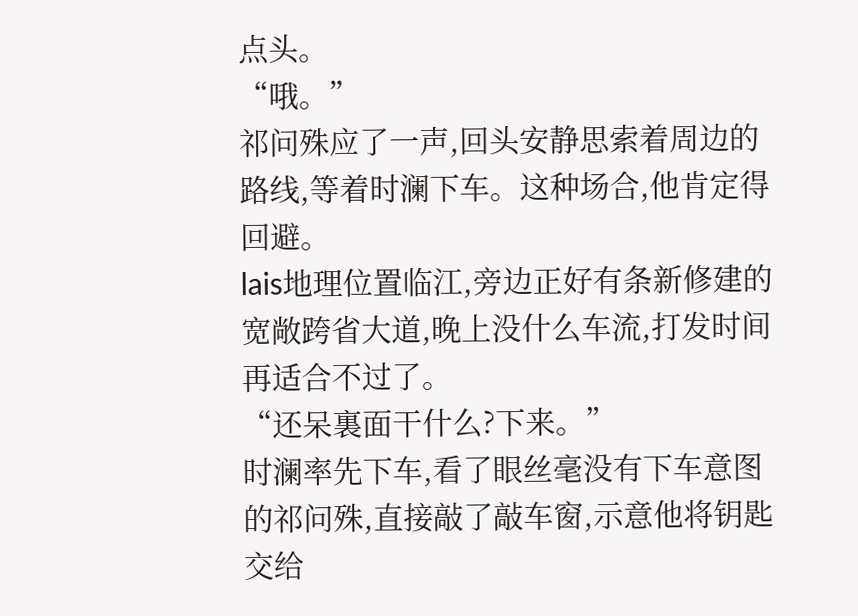点头。
“哦。”
祁问殊应了一声,回头安静思索着周边的路线,等着时澜下车。这种场合,他肯定得回避。
lais地理位置临江,旁边正好有条新修建的宽敞跨省大道,晚上没什么车流,打发时间再适合不过了。
“还呆裏面干什么?下来。”
时澜率先下车,看了眼丝毫没有下车意图的祁问殊,直接敲了敲车窗,示意他将钥匙交给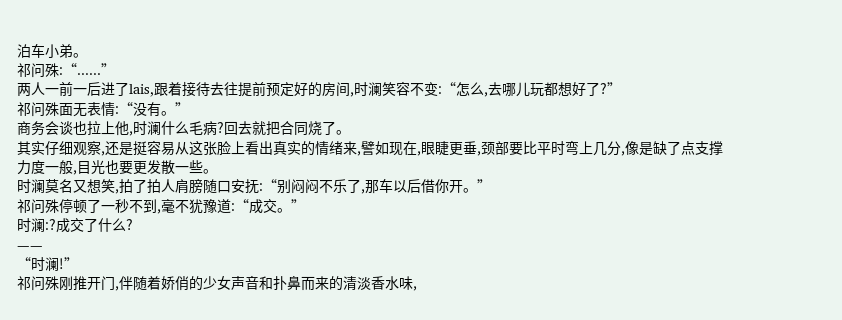泊车小弟。
祁问殊:“......”
两人一前一后进了lais,跟着接待去往提前预定好的房间,时澜笑容不变:“怎么,去哪儿玩都想好了?”
祁问殊面无表情:“没有。”
商务会谈也拉上他,时澜什么毛病?回去就把合同烧了。
其实仔细观察,还是挺容易从这张脸上看出真实的情绪来,譬如现在,眼睫更垂,颈部要比平时弯上几分,像是缺了点支撑力度一般,目光也要更发散一些。
时澜莫名又想笑,拍了拍人肩膀随口安抚:“别闷闷不乐了,那车以后借你开。”
祁问殊停顿了一秒不到,毫不犹豫道:“成交。”
时澜:?成交了什么?
——
“时澜!”
祁问殊刚推开门,伴随着娇俏的少女声音和扑鼻而来的清淡香水味,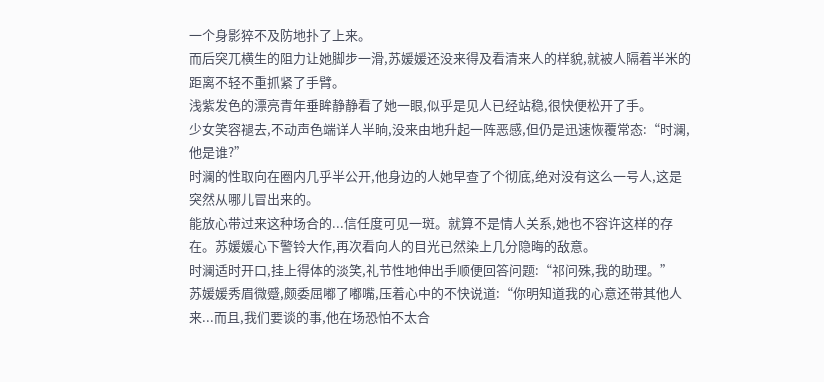一个身影猝不及防地扑了上来。
而后突兀横生的阻力让她脚步一滑,苏媛媛还没来得及看清来人的样貌,就被人隔着半米的距离不轻不重抓紧了手臂。
浅紫发色的漂亮青年垂眸静静看了她一眼,似乎是见人已经站稳,很快便松开了手。
少女笑容褪去,不动声色端详人半晌,没来由地升起一阵恶感,但仍是迅速恢覆常态:“时澜,他是谁?”
时澜的性取向在圈内几乎半公开,他身边的人她早查了个彻底,绝对没有这么一号人,这是突然从哪儿冒出来的。
能放心带过来这种场合的...信任度可见一斑。就算不是情人关系,她也不容许这样的存在。苏媛媛心下警铃大作,再次看向人的目光已然染上几分隐晦的敌意。
时澜适时开口,挂上得体的淡笑,礼节性地伸出手顺便回答问题:“祁问殊,我的助理。”
苏媛媛秀眉微蹙,颇委屈嘟了嘟嘴,压着心中的不快说道:“你明知道我的心意还带其他人来...而且,我们要谈的事,他在场恐怕不太合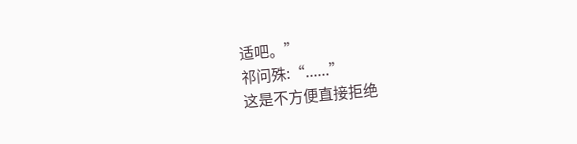适吧。”
祁问殊:“......”
这是不方便直接拒绝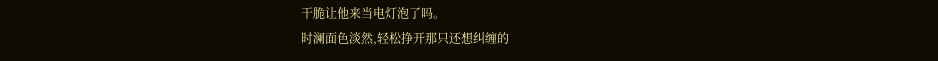干脆让他来当电灯泡了吗。
时澜面色淡然,轻松挣开那只还想纠缠的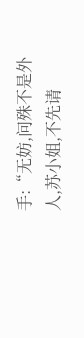手:“无妨,问殊不是外人,苏小姐,不先请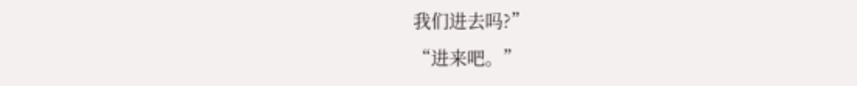我们进去吗?”
“进来吧。”